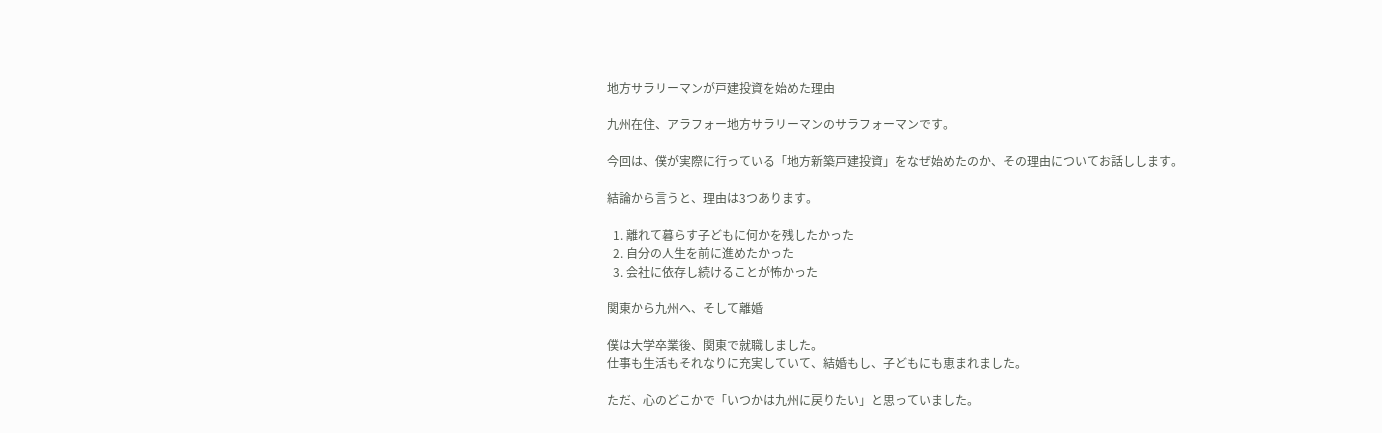地方サラリーマンが戸建投資を始めた理由

九州在住、アラフォー地方サラリーマンのサラフォーマンです。

今回は、僕が実際に行っている「地方新築戸建投資」をなぜ始めたのか、その理由についてお話しします。

結論から言うと、理由は3つあります。

  1. 離れて暮らす子どもに何かを残したかった
  2. 自分の人生を前に進めたかった
  3. 会社に依存し続けることが怖かった

関東から九州へ、そして離婚

僕は大学卒業後、関東で就職しました。
仕事も生活もそれなりに充実していて、結婚もし、子どもにも恵まれました。

ただ、心のどこかで「いつかは九州に戻りたい」と思っていました。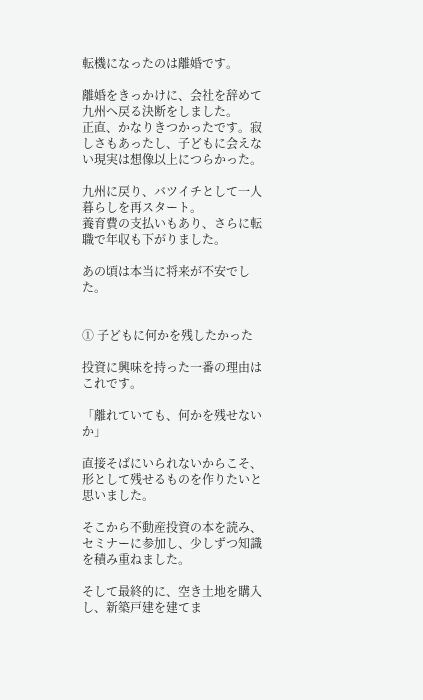転機になったのは離婚です。

離婚をきっかけに、会社を辞めて九州へ戻る決断をしました。
正直、かなりきつかったです。寂しさもあったし、子どもに会えない現実は想像以上につらかった。

九州に戻り、バツイチとして一人暮らしを再スタート。
養育費の支払いもあり、さらに転職で年収も下がりました。

あの頃は本当に将来が不安でした。


① 子どもに何かを残したかった

投資に興味を持った一番の理由はこれです。

「離れていても、何かを残せないか」

直接そばにいられないからこそ、
形として残せるものを作りたいと思いました。

そこから不動産投資の本を読み、セミナーに参加し、少しずつ知識を積み重ねました。

そして最終的に、空き土地を購入し、新築戸建を建てま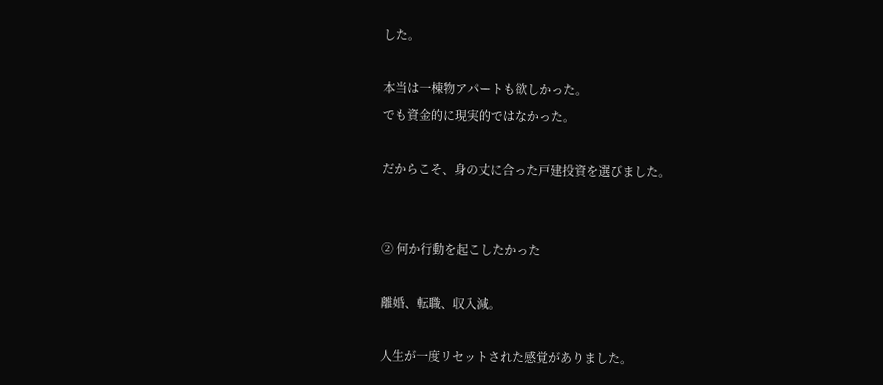した。

本当は一棟物アパートも欲しかった。
でも資金的に現実的ではなかった。

だからこそ、身の丈に合った戸建投資を選びました。


② 何か行動を起こしたかった

離婚、転職、収入減。

人生が一度リセットされた感覚がありました。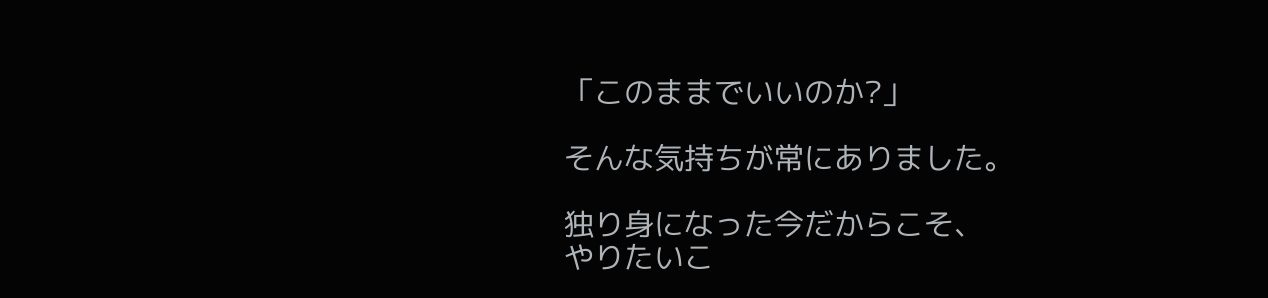「このままでいいのか?」

そんな気持ちが常にありました。

独り身になった今だからこそ、
やりたいこ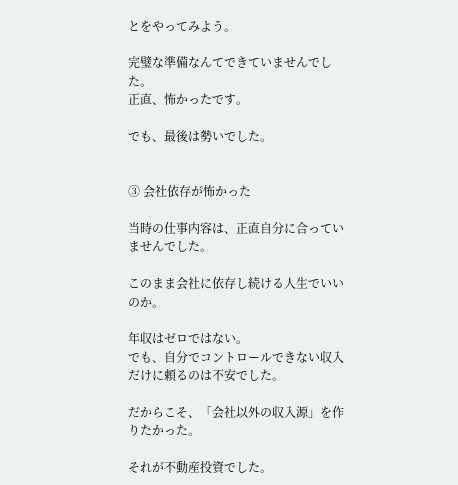とをやってみよう。

完璧な準備なんてできていませんでした。
正直、怖かったです。

でも、最後は勢いでした。


③ 会社依存が怖かった

当時の仕事内容は、正直自分に合っていませんでした。

このまま会社に依存し続ける人生でいいのか。

年収はゼロではない。
でも、自分でコントロールできない収入だけに頼るのは不安でした。

だからこそ、「会社以外の収入源」を作りたかった。

それが不動産投資でした。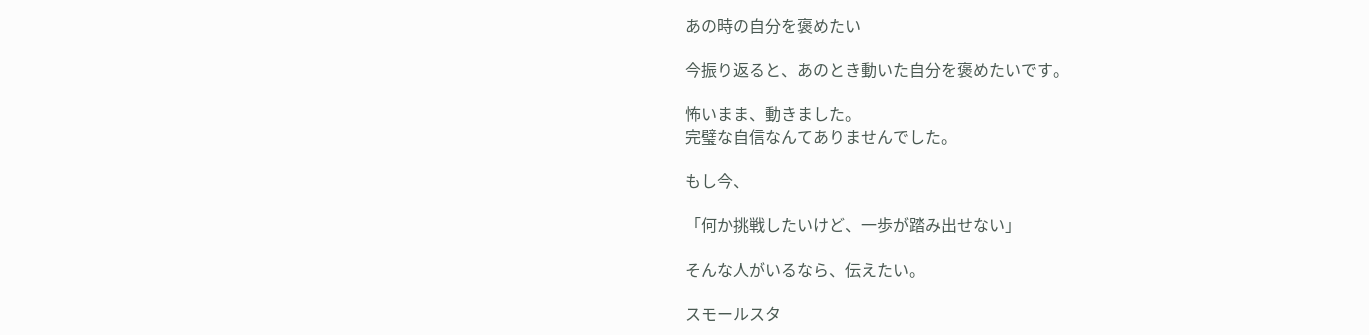あの時の自分を褒めたい

今振り返ると、あのとき動いた自分を褒めたいです。

怖いまま、動きました。
完璧な自信なんてありませんでした。

もし今、

「何か挑戦したいけど、一歩が踏み出せない」

そんな人がいるなら、伝えたい。

スモールスタ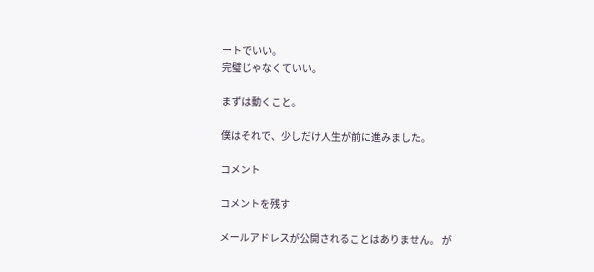ートでいい。
完璧じゃなくていい。

まずは動くこと。

僕はそれで、少しだけ人生が前に進みました。

コメント

コメントを残す

メールアドレスが公開されることはありません。 が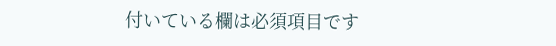付いている欄は必須項目です